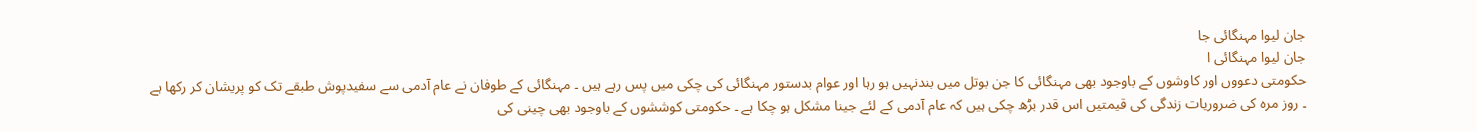جان لیوا مہنگائی جا
جان لیوا مہنگائی ا
حکومتی دعووں اور کاوشوں کے باوجود بھی مہنگائی کا جن بوتل میں بندنہیں ہو رہا اور عوام بدستور مہنگائی کی چکی میں پس رہے ہیں ۔ مہنگائی کے طوفان نے عام آدمی سے سفیدپوش طبقے تک کو پریشان کر رکھا ہے ۔ روز مرہ کی ضروریات زندگی کی قیمتیں اس قدر بڑھ چکی ہیں کہ عام آدمی کے لئے جینا مشکل ہو چکا ہے ۔ حکومتی کوششوں کے باوجود بھی چینی کی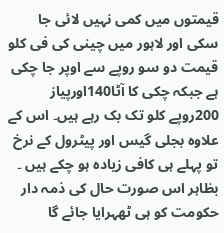قیمتوں میں کمی نہیں لائی جا سکی اور لاہور میں چینی کی فی کلو قیمت دو سو روپے سے اوپر جا چکی ہے جبکہ چکی کا آٹا140اورپیاز 200روپے کلو تک بک رہے ہیں۔ اس کے علاوہ بجلی گیس اور پیٹرول کے نرخ تو پہلے ہی کافی زیادہ ہو چکے ہیں ۔ بظاہر اس صورت حال کی ذمہ دار حکومت کو ہی ٹھہرایا جائے گا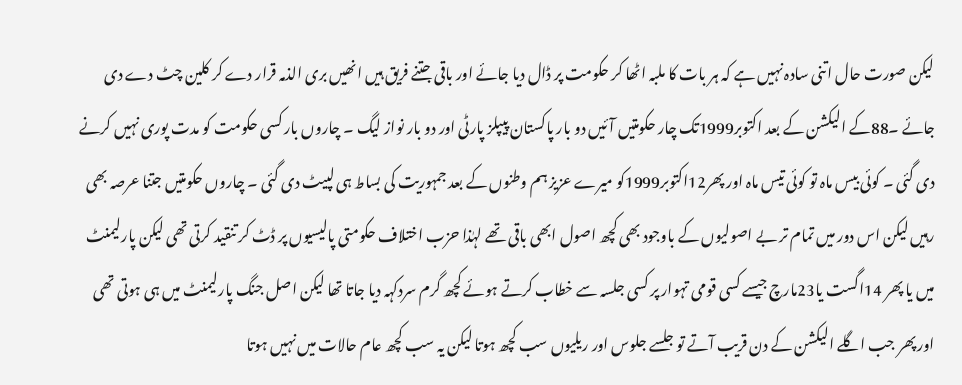لیکن صورت حال اتنی سادہ نہیں ہے کہ ہر بات کا ملبہ اٹھا کر حکومت پر ڈال دیا جائے اور باقی جتنے فریق ہیں انھیں بری الذمہ قرار دے کر کلین چٹ دے دی جائے ۔88کے الیکشن کے بعد اکتوبر1999تک چار حکومتیں آئیں دو بار پاکستان پیپلز پارٹی اور دو بار نواز لیگ ۔ چاروں بار کسی حکومت کو مدت پوری نہیں کرنے دی گئی ۔ کوئی بیس ماہ تو کوئی تیس ماہ اور پھر12اکتوبر1999کو میرے عزیز ہم وطنوں کے بعد جمہوریت کی بساط ہی لپیٹ دی گئی ۔ چاروں حکومتیں جتنا عرصہ بھی رہیں لیکن اس دور میں تمام تر بے اصولیوں کے باوجود بھی کچھ اصول ابھی باقی تھے لہٰذا حزب اختلاف حکومتی پالیسیوں پر ڈٹ کر تنقید کرتی تھی لیکن پارلیمنٹ میں یا پھر 14اگست یا23مارچ جیسے کسی قومی تہوار پر کسی جلسہ سے خطاب کرتے ہوئے کچھ گرم سردکہہ دیا جاتا تھا لیکن اصل جنگ پارلیمنٹ میں ہی ہوتی تھی اور پھر جب اگلے الیکشن کے دن قریب آتے تو جلسے جلوس اور ریلیوں سب کچھ ہوتا لیکن یہ سب کچھ عام حالات میں نہیں ہوتا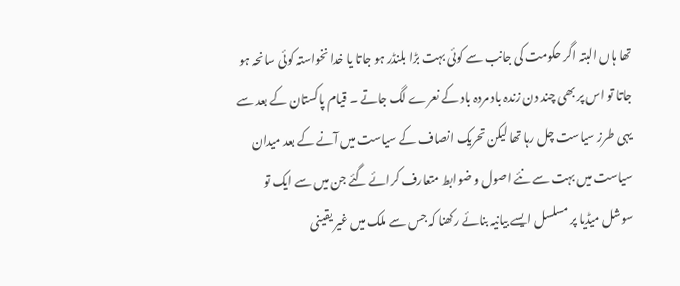تھا ہاں البتہ اگر حکومت کی جانب سے کوئی بہت بڑا بلنڈر ہو جاتا یا خدا نخواستہ کوئی سانحہ ہو جاتا تو اس پر بھی چند دن زندہ باد مردہ باد کے نعرے لگ جاتے ۔ قیام پاکستان کے بعد سے یہی طرز سیاست چل رہا تھا لیکن تحریک انصاف کے سیاست میں آنے کے بعد میدان سیاست میں بہت سے نئے اصول و ضوابط متعارف کرائے گئے جن میں سے ایک تو سوشل میڈیا پر مسلسل ایسے بیانیہ بنائے رکھنا کہ جس سے ملک میں غیر یقینی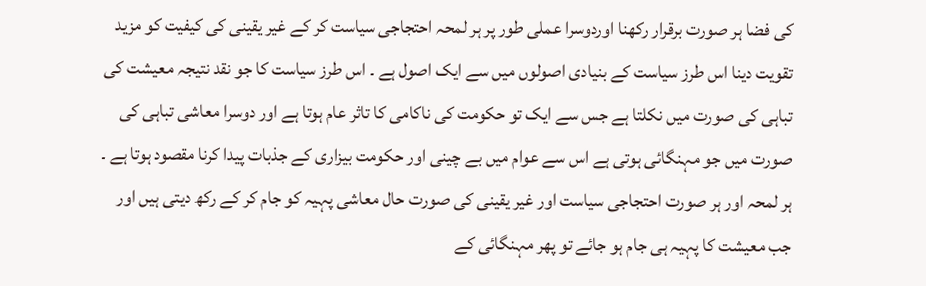کی فضا ہر صورت برقرار رکھنا اوردوسرا عملی طور پر ہر لمحہ احتجاجی سیاست کر کے غیر یقینی کی کیفیت کو مزید تقویت دینا اس طرز سیاست کے بنیادی اصولوں میں سے ایک اصول ہے ۔ اس طرز سیاست کا جو نقد نتیجہ معیشت کی تباہی کی صورت میں نکلتا ہے جس سے ایک تو حکومت کی ناکامی کا تاثر عام ہوتا ہے اور دوسرا معاشی تباہی کی صورت میں جو مہنگائی ہوتی ہے اس سے عوام میں بے چینی اور حکومت بیزاری کے جذبات پیدا کرنا مقصود ہوتا ہے ۔
ہر لمحہ اور ہر صورت احتجاجی سیاست اور غیر یقینی کی صورت حال معاشی پہیہ کو جام کر کے رکھ دیتی ہیں اور جب معیشت کا پہیہ ہی جام ہو جائے تو پھر مہنگائی کے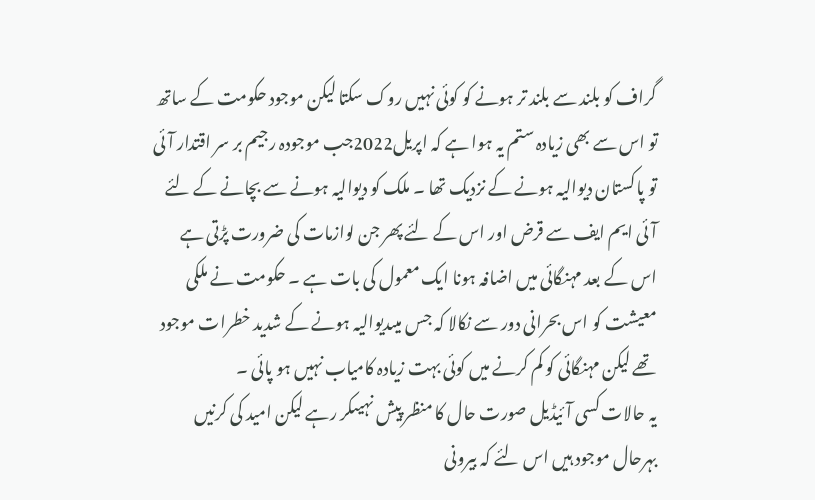گراف کو بلند سے بلند تر ہونے کو کوئی نہیں روک سکتا لیکن موجود حکومت کے ساتھ تو اس سے بھی زیادہ ستم یہ ہوا ہے کہ اپریل2022جب موجودہ رجیم بر سر اقتدار آئی تو پاکستان دیوالیہ ہونے کے نزدیک تھا ۔ ملک کو دیوالیہ ہونے سے بچانے کے لئے آئی ایم ایف سے قرض اور اس کے لئے پھر جن لوازمات کی ضرورت پڑتی ہے اس کے بعد مہنگائی میں اضافہ ہونا ایک معمول کی بات ہے ۔ حکومت نے ملکی معیشت کو اس بحرانی دور سے نکالا کہ جس میںدیوالیہ ہونے کے شدید خطرات موجود تھے لیکن مہنگائی کو کم کرنے میں کوئی بہت زیادہ کامیاب نہیں ہو پائی ۔
یہ حالات کسی آئیڈیل صورت حال کا منظر پیش نہیںکر رہے لیکن امید کی کرنیں بہرحال موجود ہیں اس لئے کہ بیرونی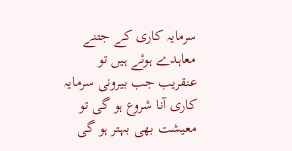سرمایہ کاری کے جتنے معاہدے ہوئے ہیں تو عنقریب جب بیرونی سرمایہ کاری آنا شروع ہو گی تو معیشت بھی بہتر ہو گی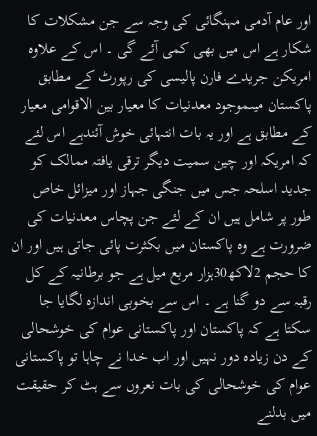اور عام آدمی مہنگائی کی وجہ سے جن مشکلات کا شکار ہے اس میں بھی کمی آئے گی ۔ اس کے علاوہ امریکن جریدے فارن پالیسی کی رپورٹ کے مطابق پاکستان میںموجود معدنیات کا معیار بین الاقوامی معیار کے مطابق ہے اور یہ بات انتہائی خوش آئندہے اس لئے کہ امریکہ اور چین سمیت دیگر ترقی یافتہ ممالک کو جدید اسلحہ جس میں جنگی جہاز اور میزائل خاص طور پر شامل ہیں ان کے لئے جن پچاس معدنیات کی ضرورت ہے وہ پاکستان میں بکثرت پائی جاتی ہیں اور ان کا حجم 2لاکھ30ہزار مربع میل ہے جو برطانیہ کے کل رقبہ سے دو گنا ہے ۔ اس سے بخوبی اندازہ لگایا جا سکتا ہے کہ پاکستان اور پاکستانی عوام کی خوشحالی کے دن زیادہ دور نہیں اور اب خدا نے چاہا تو پاکستانی عوام کی خوشحالی کی بات نعروں سے ہٹ کر حقیقت میں بدلنے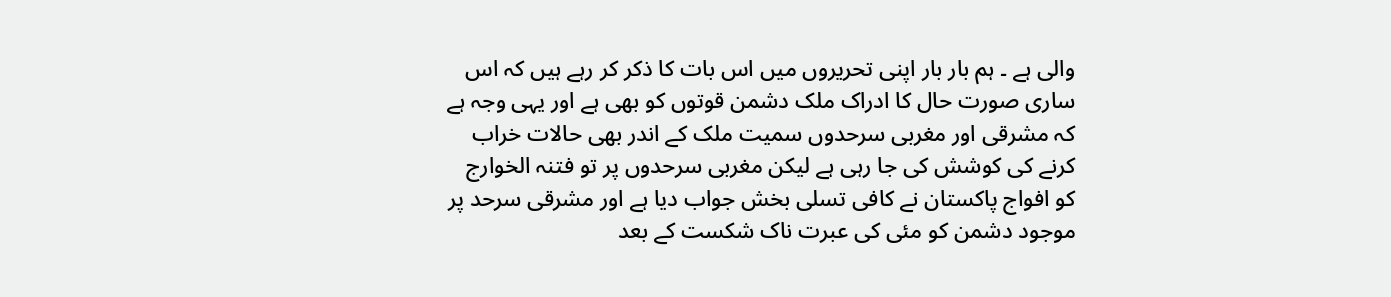والی ہے ۔ ہم بار بار اپنی تحریروں میں اس بات کا ذکر کر رہے ہیں کہ اس ساری صورت حال کا ادراک ملک دشمن قوتوں کو بھی ہے اور یہی وجہ ہے کہ مشرقی اور مغربی سرحدوں سمیت ملک کے اندر بھی حالات خراب کرنے کی کوشش کی جا رہی ہے لیکن مغربی سرحدوں پر تو فتنہ الخوارج کو افواج پاکستان نے کافی تسلی بخش جواب دیا ہے اور مشرقی سرحد پر موجود دشمن کو مئی کی عبرت ناک شکست کے بعد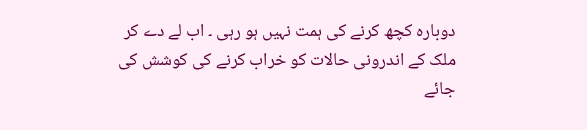دوبارہ کچھ کرنے کی ہمت نہیں ہو رہی ۔ اب لے دے کر ملک کے اندرونی حالات کو خراب کرنے کی کوشش کی جائے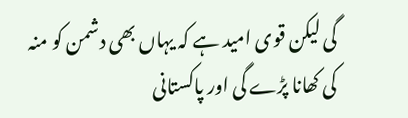گی لیکن قوی امید ہے کہ یہاں بھی دشمن کو منہ کی کھانا پڑے گی اور پاکستانی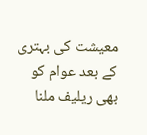معیشت کی بہتری کے بعد عوام کو بھی ریلیف ملنا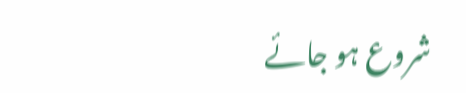شروع ہو جائے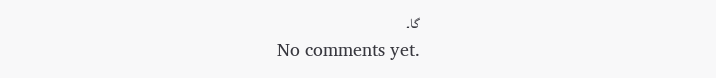گا۔
No comments yet.